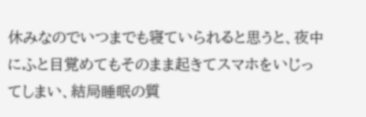休みなのでいつまでも寝ていられると思うと、夜中にふと目覚めてもそのまま起きてスマホをいじってしまい、結局睡眠の質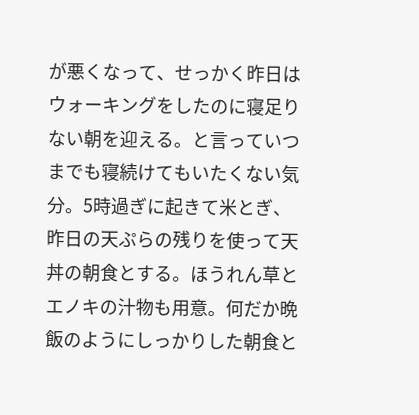が悪くなって、せっかく昨日はウォーキングをしたのに寝足りない朝を迎える。と言っていつまでも寝続けてもいたくない気分。5時過ぎに起きて米とぎ、昨日の天ぷらの残りを使って天丼の朝食とする。ほうれん草とエノキの汁物も用意。何だか晩飯のようにしっかりした朝食と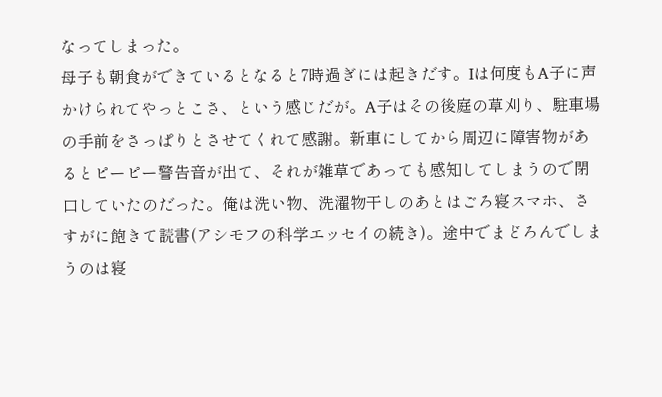なってしまった。
母子も朝食ができているとなると7時過ぎには起きだす。Iは何度もA子に声かけられてやっとこさ、という感じだが。A子はその後庭の草刈り、駐車場の手前をさっぱりとさせてくれて感謝。新車にしてから周辺に障害物があるとピーピー警告音が出て、それが雑草であっても感知してしまうので閉口していたのだった。俺は洗い物、洗濯物干しのあとはごろ寝スマホ、さすがに飽きて読書(アシモフの科学エッセイの続き)。途中でまどろんでしまうのは寝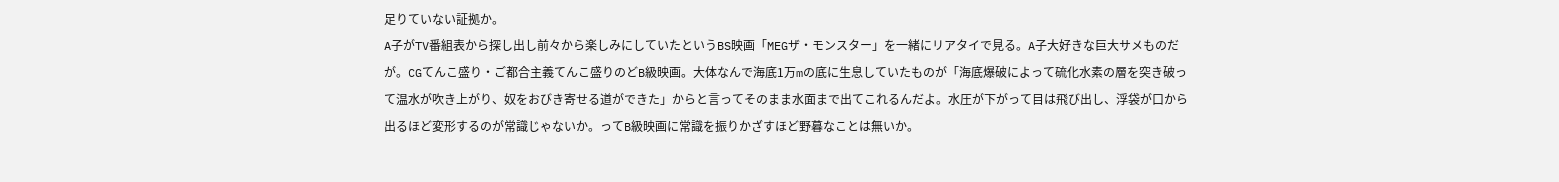足りていない証拠か。
A子がTV番組表から探し出し前々から楽しみにしていたというBS映画「MEGザ・モンスター」を一緒にリアタイで見る。A子大好きな巨大サメものだが。CGてんこ盛り・ご都合主義てんこ盛りのどB級映画。大体なんで海底1万mの底に生息していたものが「海底爆破によって硫化水素の層を突き破って温水が吹き上がり、奴をおびき寄せる道ができた」からと言ってそのまま水面まで出てこれるんだよ。水圧が下がって目は飛び出し、浮袋が口から出るほど変形するのが常識じゃないか。ってB級映画に常識を振りかざすほど野暮なことは無いか。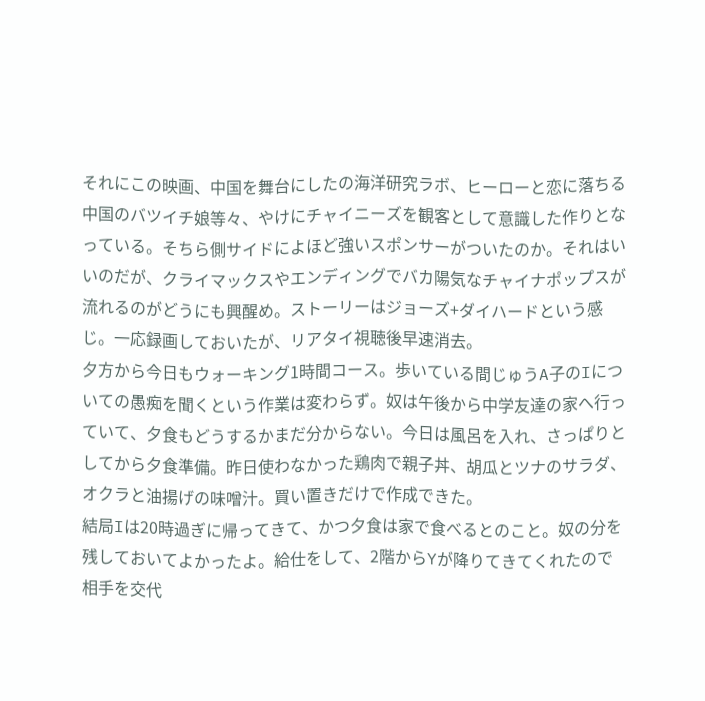それにこの映画、中国を舞台にしたの海洋研究ラボ、ヒーローと恋に落ちる中国のバツイチ娘等々、やけにチャイニーズを観客として意識した作りとなっている。そちら側サイドによほど強いスポンサーがついたのか。それはいいのだが、クライマックスやエンディングでバカ陽気なチャイナポップスが流れるのがどうにも興醒め。ストーリーはジョーズ+ダイハードという感じ。一応録画しておいたが、リアタイ視聴後早速消去。
夕方から今日もウォーキング1時間コース。歩いている間じゅうA子のIについての愚痴を聞くという作業は変わらず。奴は午後から中学友達の家へ行っていて、夕食もどうするかまだ分からない。今日は風呂を入れ、さっぱりとしてから夕食準備。昨日使わなかった鶏肉で親子丼、胡瓜とツナのサラダ、オクラと油揚げの味噌汁。買い置きだけで作成できた。
結局Iは20時過ぎに帰ってきて、かつ夕食は家で食べるとのこと。奴の分を残しておいてよかったよ。給仕をして、2階からYが降りてきてくれたので相手を交代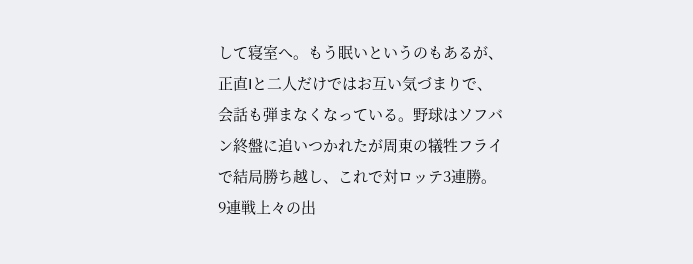して寝室へ。もう眠いというのもあるが、正直Iと二人だけではお互い気づまりで、会話も弾まなくなっている。野球はソフバン終盤に追いつかれたが周東の犠牲フライで結局勝ち越し、これで対ロッテ3連勝。9連戦上々の出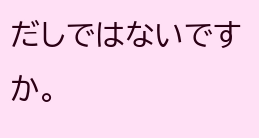だしではないですか。